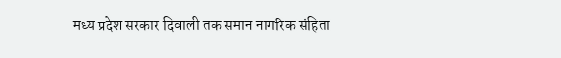मध्य प्रदेश सरकार दिवाली तक समान नागरिक संहिता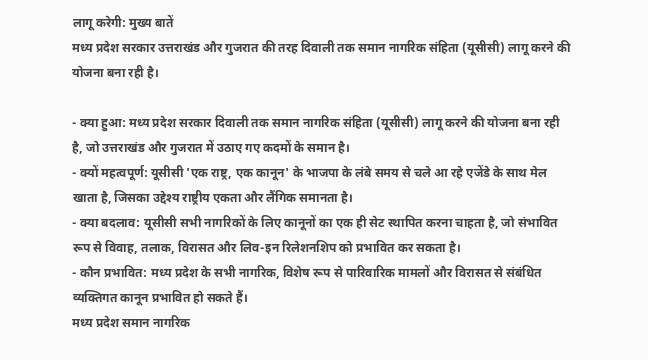लागू करेगी: मुख्य बातें
मध्य प्रदेश सरकार उत्तराखंड और गुजरात की तरह दिवाली तक समान नागरिक संहिता (यूसीसी) लागू करने की योजना बना रही है।

- क्या हुआ: मध्य प्रदेश सरकार दिवाली तक समान नागरिक संहिता (यूसीसी) लागू करने की योजना बना रही है, जो उत्तराखंड और गुजरात में उठाए गए कदमों के समान है।
- क्यों महत्वपूर्ण: यूसीसी 'एक राष्ट्र, एक कानून' के भाजपा के लंबे समय से चले आ रहे एजेंडे के साथ मेल खाता है, जिसका उद्देश्य राष्ट्रीय एकता और लैंगिक समानता है।
- क्या बदलाव: यूसीसी सभी नागरिकों के लिए कानूनों का एक ही सेट स्थापित करना चाहता है, जो संभावित रूप से विवाह, तलाक, विरासत और लिव-इन रिलेशनशिप को प्रभावित कर सकता है।
- कौन प्रभावित: मध्य प्रदेश के सभी नागरिक, विशेष रूप से पारिवारिक मामलों और विरासत से संबंधित व्यक्तिगत कानून प्रभावित हो सकते हैं।
मध्य प्रदेश समान नागरिक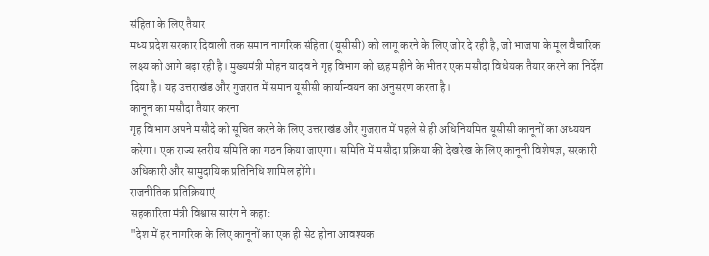संहिता के लिए तैयार
मध्य प्रदेश सरकार दिवाली तक समान नागरिक संहिता (यूसीसी) को लागू करने के लिए जोर दे रही है, जो भाजपा के मूल वैचारिक लक्ष्य को आगे बढ़ा रही है। मुख्यमंत्री मोहन यादव ने गृह विभाग को छह महीने के भीतर एक मसौदा विधेयक तैयार करने का निर्देश दिया है। यह उत्तराखंड और गुजरात में समान यूसीसी कार्यान्वयन का अनुसरण करता है।
कानून का मसौदा तैयार करना
गृह विभाग अपने मसौदे को सूचित करने के लिए उत्तराखंड और गुजरात में पहले से ही अधिनियमित यूसीसी कानूनों का अध्ययन करेगा। एक राज्य स्तरीय समिति का गठन किया जाएगा। समिति में मसौदा प्रक्रिया की देखरेख के लिए कानूनी विशेषज्ञ, सरकारी अधिकारी और सामुदायिक प्रतिनिधि शामिल होंगे।
राजनीतिक प्रतिक्रियाएं
सहकारिता मंत्री विश्वास सारंग ने कहा:
"देश में हर नागरिक के लिए कानूनों का एक ही सेट होना आवश्यक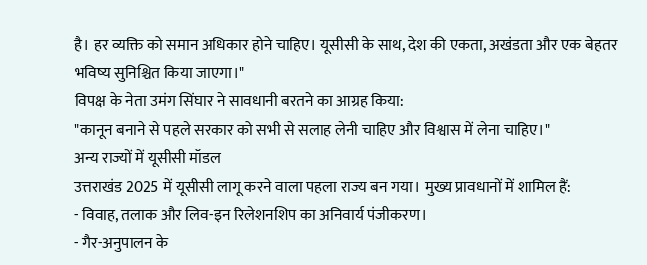है। हर व्यक्ति को समान अधिकार होने चाहिए। यूसीसी के साथ, देश की एकता, अखंडता और एक बेहतर भविष्य सुनिश्चित किया जाएगा।"
विपक्ष के नेता उमंग सिंघार ने सावधानी बरतने का आग्रह किया:
"कानून बनाने से पहले सरकार को सभी से सलाह लेनी चाहिए और विश्वास में लेना चाहिए।"
अन्य राज्यों में यूसीसी मॉडल
उत्तराखंड 2025 में यूसीसी लागू करने वाला पहला राज्य बन गया। मुख्य प्रावधानों में शामिल हैं:
- विवाह, तलाक और लिव-इन रिलेशनशिप का अनिवार्य पंजीकरण।
- गैर-अनुपालन के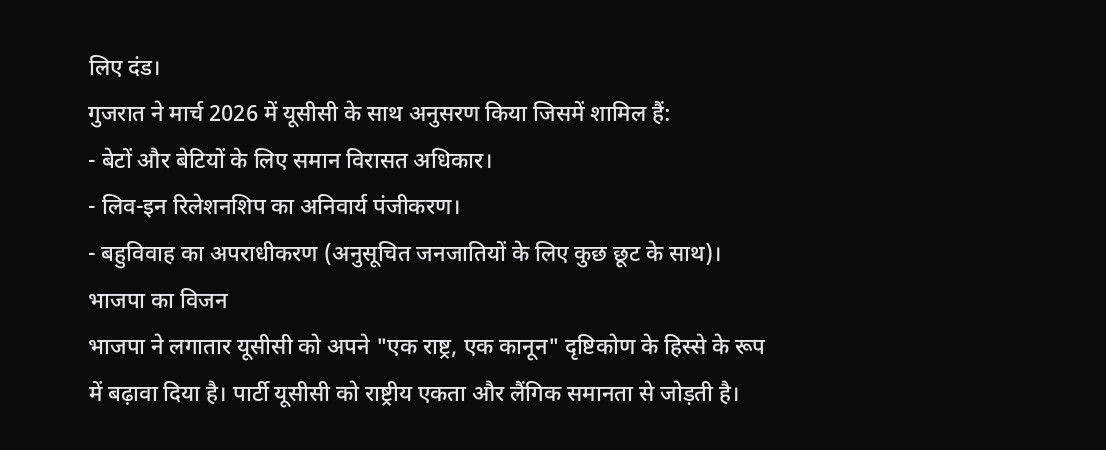लिए दंड।
गुजरात ने मार्च 2026 में यूसीसी के साथ अनुसरण किया जिसमें शामिल हैं:
- बेटों और बेटियों के लिए समान विरासत अधिकार।
- लिव-इन रिलेशनशिप का अनिवार्य पंजीकरण।
- बहुविवाह का अपराधीकरण (अनुसूचित जनजातियों के लिए कुछ छूट के साथ)।
भाजपा का विजन
भाजपा ने लगातार यूसीसी को अपने "एक राष्ट्र, एक कानून" दृष्टिकोण के हिस्से के रूप में बढ़ावा दिया है। पार्टी यूसीसी को राष्ट्रीय एकता और लैंगिक समानता से जोड़ती है।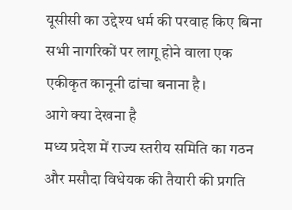यूसीसी का उद्देश्य धर्म की परवाह किए बिना सभी नागरिकों पर लागू होने वाला एक एकीकृत कानूनी ढांचा बनाना है।
आगे क्या देखना है
मध्य प्रदेश में राज्य स्तरीय समिति का गठन और मसौदा विधेयक की तैयारी की प्रगति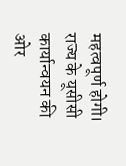महत्वपूर्ण होगी। राज्य के यूसीसी कार्यान्वयन की ओर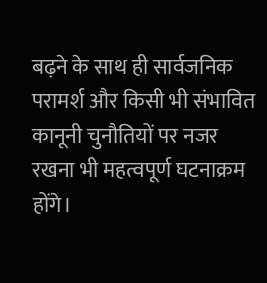बढ़ने के साथ ही सार्वजनिक परामर्श और किसी भी संभावित कानूनी चुनौतियों पर नजर रखना भी महत्वपूर्ण घटनाक्रम होंगे।